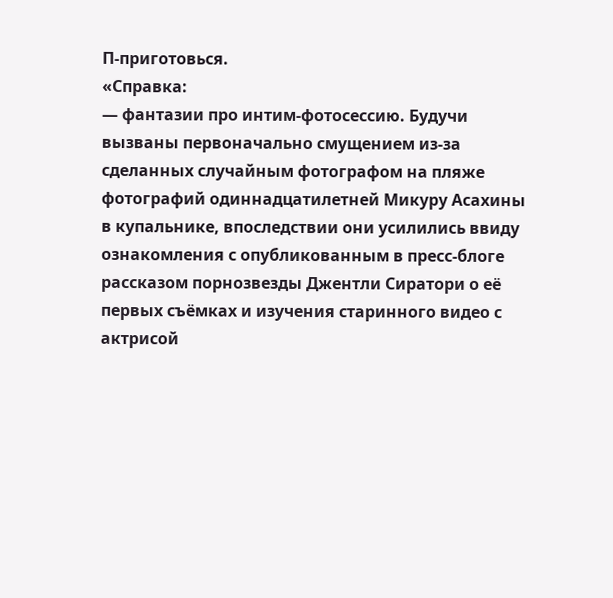П-приготовься.
«Справка:
— фантазии про интим-фотосессию. Будучи вызваны первоначально смущением из-за сделанных случайным фотографом на пляже фотографий одиннадцатилетней Микуру Асахины в купальнике, впоследствии они усилились ввиду ознакомления с опубликованным в пресс-блоге рассказом порнозвезды Джентли Сиратори о её первых съёмках и изучения старинного видео с актрисой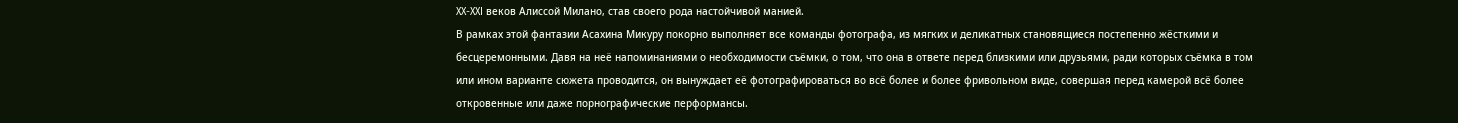XX-XXI веков Алиссой Милано, став своего рода настойчивой манией.
В рамках этой фантазии Асахина Микуру покорно выполняет все команды фотографа, из мягких и деликатных становящиеся постепенно жёсткими и бесцеремонными. Давя на неё напоминаниями о необходимости съёмки, о том, что она в ответе перед близкими или друзьями, ради которых съёмка в том или ином варианте сюжета проводится, он вынуждает её фотографироваться во всё более и более фривольном виде, совершая перед камерой всё более откровенные или даже порнографические перформансы.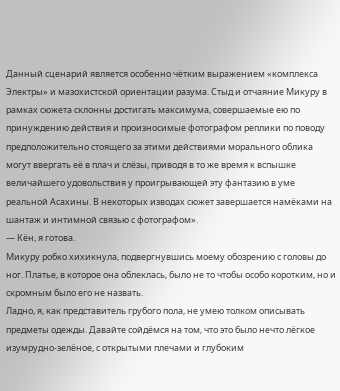Данный сценарий является особенно чётким выражением «комплекса Электры» и мазохистской ориентации разума. Стыд и отчаяние Микуру в рамках сюжета склонны достигать максимума, совершаемые ею по принуждению действия и произносимые фотографом реплики по поводу предположительно стоящего за этими действиями морального облика могут ввергать её в плач и слёзы, приводя в то же время к вспышке величайшего удовольствия у проигрывающей эту фантазию в уме реальной Асахины. В некоторых изводах сюжет завершается намёками на шантаж и интимной связью с фотографом».
— Кён, я готова.
Микуру робко хихикнула, подвергнувшись моему обозрению с головы до ног. Платье, в которое она облеклась, было не то чтобы особо коротким, но и скромным было его не назвать.
Ладно, я, как представитель грубого пола, не умею толком описывать предметы одежды. Давайте сойдёмся на том, что это было нечто лёгкое изумрудно-зелёное, с открытыми плечами и глубоким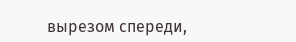вырезом спереди,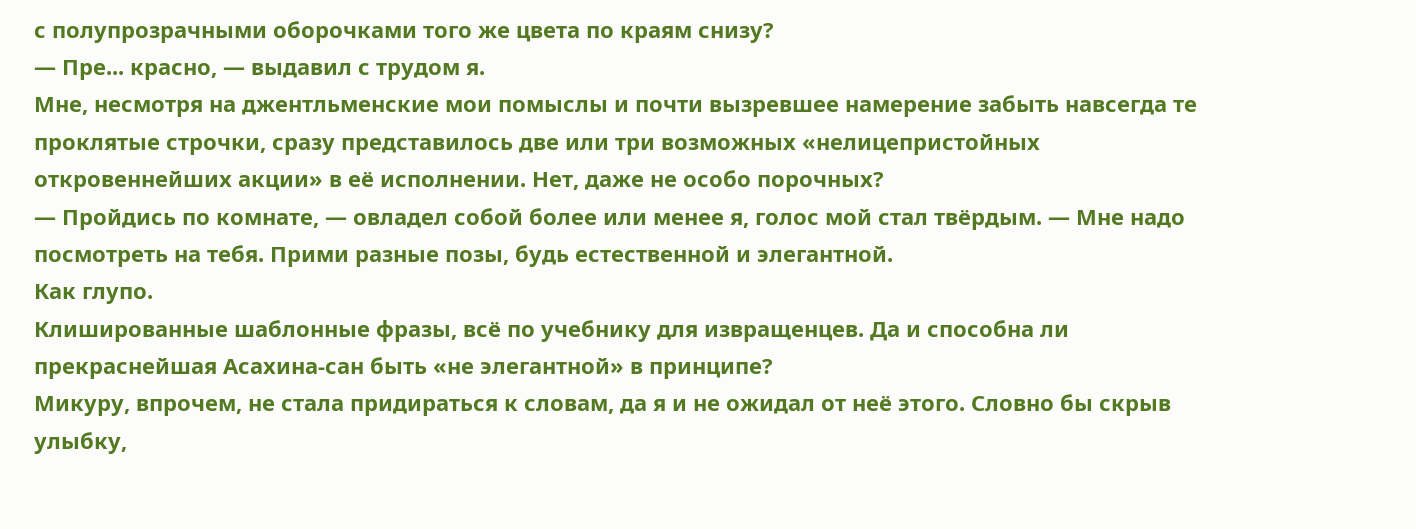с полупрозрачными оборочками того же цвета по краям снизу?
— Пре... красно, — выдавил с трудом я.
Мне, несмотря на джентльменские мои помыслы и почти вызревшее намерение забыть навсегда те проклятые строчки, сразу представилось две или три возможных «нелицепристойных откровеннейших акции» в её исполнении. Нет, даже не особо порочных?
— Пройдись по комнате, — овладел собой более или менее я, голос мой стал твёрдым. — Мне надо посмотреть на тебя. Прими разные позы, будь естественной и элегантной.
Как глупо.
Клишированные шаблонные фразы, всё по учебнику для извращенцев. Да и способна ли прекраснейшая Асахина-сан быть «не элегантной» в принципе?
Микуру, впрочем, не стала придираться к словам, да я и не ожидал от неё этого. Словно бы скрыв улыбку,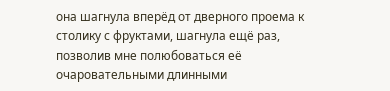она шагнула вперёд от дверного проема к столику с фруктами, шагнула ещё раз, позволив мне полюбоваться её очаровательными длинными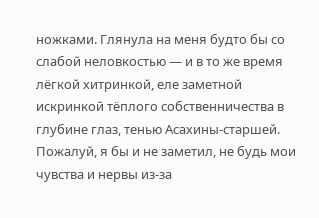ножками. Глянула на меня будто бы со слабой неловкостью — и в то же время лёгкой хитринкой, еле заметной искринкой тёплого собственничества в глубине глаз, тенью Асахины-старшей. Пожалуй, я бы и не заметил, не будь мои чувства и нервы из-за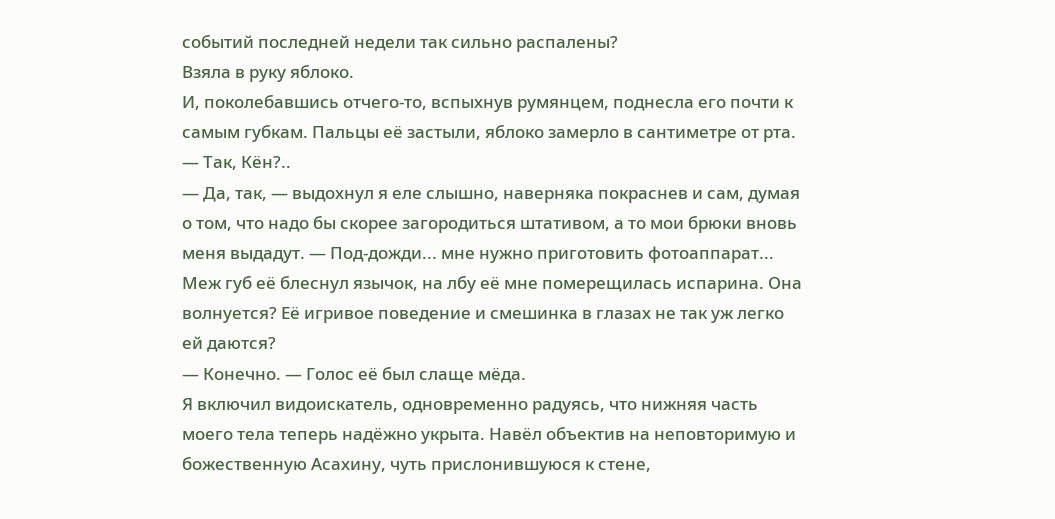событий последней недели так сильно распалены?
Взяла в руку яблоко.
И, поколебавшись отчего-то, вспыхнув румянцем, поднесла его почти к самым губкам. Пальцы её застыли, яблоко замерло в сантиметре от рта.
— Так, Кён?..
— Да, так, — выдохнул я еле слышно, наверняка покраснев и сам, думая о том, что надо бы скорее загородиться штативом, а то мои брюки вновь меня выдадут. — Под-дожди... мне нужно приготовить фотоаппарат...
Меж губ её блеснул язычок, на лбу её мне померещилась испарина. Она волнуется? Её игривое поведение и смешинка в глазах не так уж легко ей даются?
— Конечно. — Голос её был слаще мёда.
Я включил видоискатель, одновременно радуясь, что нижняя часть моего тела теперь надёжно укрыта. Навёл объектив на неповторимую и божественную Асахину, чуть прислонившуюся к стене,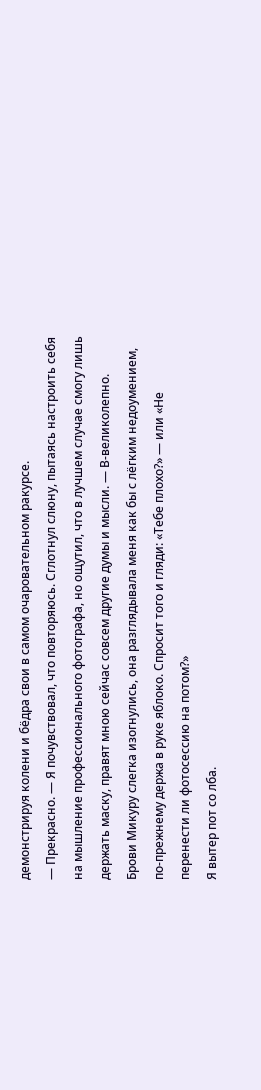демонстрируя колени и бёдра свои в самом очаровательном ракурсе.
— Прекрасно. — Я почувствовал, что повторяюсь. Сглотнул слюну, пытаясь настроить себя на мышление профессионального фотографа, но ощутил, что в лучшем случае смогу лишь держать маску, правят мною сейчас совсем другие думы и мысли. — В-великолепно.
Брови Микуру слегка изогнулись, она разглядывала меня как бы с лёгким недоумением, по-прежнему держа в руке яблоко. Спросит того и гляди: «Тебе плохо?» — или «Не перенести ли фотосессию на потом?»
Я вытер пот со лба.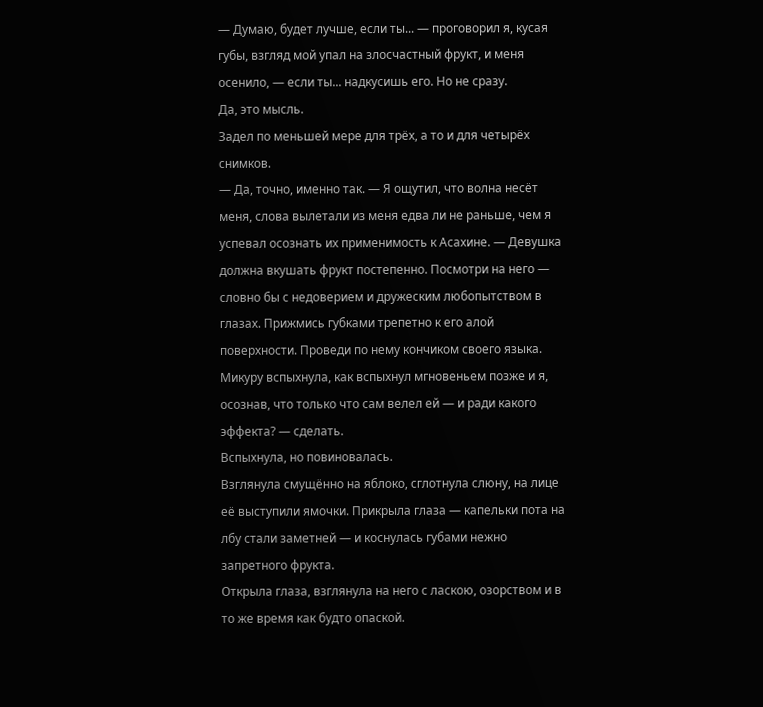— Думаю, будет лучше, если ты... — проговорил я, кусая губы, взгляд мой упал на злосчастный фрукт, и меня осенило, — если ты... надкусишь его. Но не сразу.
Да, это мысль.
Задел по меньшей мере для трёх, а то и для четырёх снимков.
— Да, точно, именно так. — Я ощутил, что волна несёт меня, слова вылетали из меня едва ли не раньше, чем я успевал осознать их применимость к Асахине. — Девушка должна вкушать фрукт постепенно. Посмотри на него — словно бы с недоверием и дружеским любопытством в глазах. Прижмись губками трепетно к его алой поверхности. Проведи по нему кончиком своего языка.
Микуру вспыхнула, как вспыхнул мгновеньем позже и я, осознав, что только что сам велел ей — и ради какого эффекта? — сделать.
Вспыхнула, но повиновалась.
Взглянула смущённо на яблоко, сглотнула слюну, на лице её выступили ямочки. Прикрыла глаза — капельки пота на лбу стали заметней — и коснулась губами нежно запретного фрукта.
Открыла глаза, взглянула на него с ласкою, озорством и в то же время как будто опаской.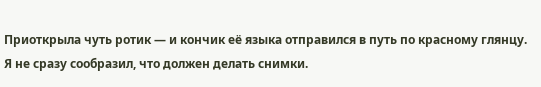Приоткрыла чуть ротик — и кончик её языка отправился в путь по красному глянцу.
Я не сразу сообразил, что должен делать снимки.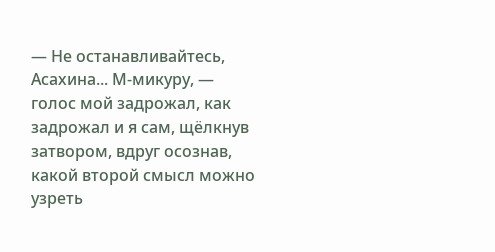— Не останавливайтесь, Асахина... М-микуру, — голос мой задрожал, как задрожал и я сам, щёлкнув затвором, вдруг осознав, какой второй смысл можно узреть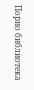Порно библиотека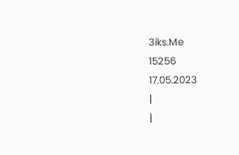3iks.Me
15256
17.05.2023
|
|